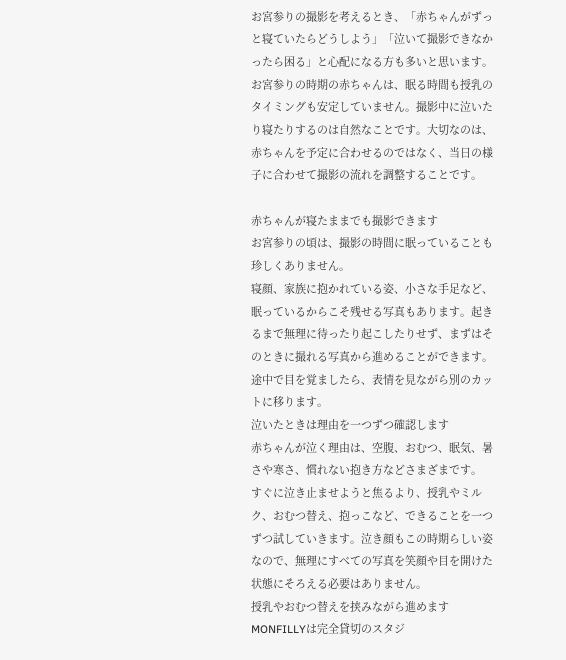お宮参りの撮影を考えるとき、「赤ちゃんがずっと寝ていたらどうしよう」「泣いて撮影できなかったら困る」と心配になる方も多いと思います。
お宮参りの時期の赤ちゃんは、眠る時間も授乳のタイミングも安定していません。撮影中に泣いたり寝たりするのは自然なことです。大切なのは、赤ちゃんを予定に合わせるのではなく、当日の様子に合わせて撮影の流れを調整することです。

赤ちゃんが寝たままでも撮影できます
お宮参りの頃は、撮影の時間に眠っていることも珍しくありません。
寝顔、家族に抱かれている姿、小さな手足など、眠っているからこそ残せる写真もあります。起きるまで無理に待ったり起こしたりせず、まずはそのときに撮れる写真から進めることができます。
途中で目を覚ましたら、表情を見ながら別のカットに移ります。
泣いたときは理由を一つずつ確認します
赤ちゃんが泣く理由は、空腹、おむつ、眠気、暑さや寒さ、慣れない抱き方などさまざまです。
すぐに泣き止ませようと焦るより、授乳やミルク、おむつ替え、抱っこなど、できることを一つずつ試していきます。泣き顔もこの時期らしい姿なので、無理にすべての写真を笑顔や目を開けた状態にそろえる必要はありません。
授乳やおむつ替えを挟みながら進めます
MONFILLYは完全貸切のスタジ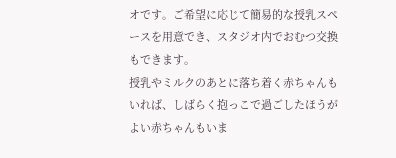オです。ご希望に応じて簡易的な授乳スペースを用意でき、スタジオ内でおむつ交換もできます。
授乳やミルクのあとに落ち着く赤ちゃんもいれば、しばらく抱っこで過ごしたほうがよい赤ちゃんもいま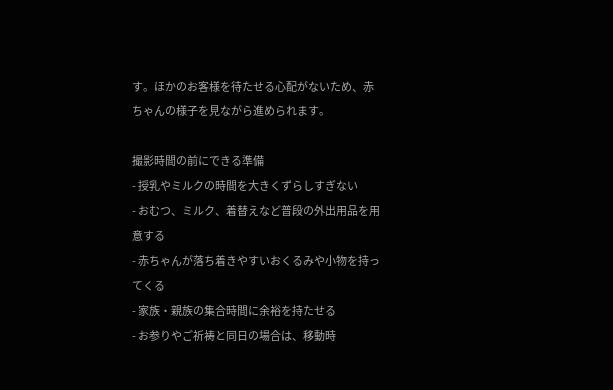す。ほかのお客様を待たせる心配がないため、赤ちゃんの様子を見ながら進められます。

撮影時間の前にできる準備
- 授乳やミルクの時間を大きくずらしすぎない
- おむつ、ミルク、着替えなど普段の外出用品を用意する
- 赤ちゃんが落ち着きやすいおくるみや小物を持ってくる
- 家族・親族の集合時間に余裕を持たせる
- お参りやご祈祷と同日の場合は、移動時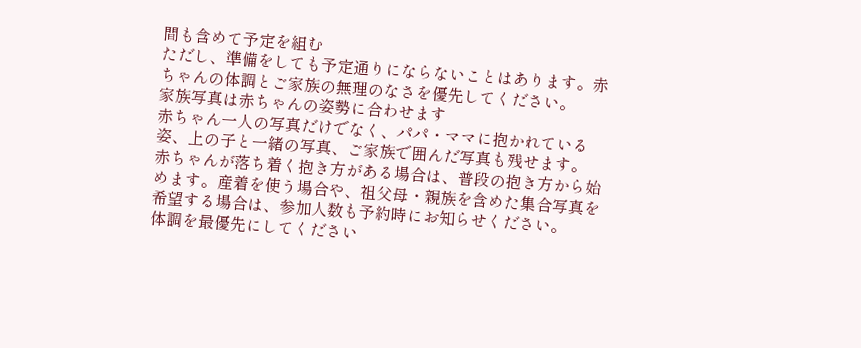間も含めて予定を組む
ただし、準備をしても予定通りにならないことはあります。赤ちゃんの体調とご家族の無理のなさを優先してください。
家族写真は赤ちゃんの姿勢に合わせます
赤ちゃん一人の写真だけでなく、パパ・ママに抱かれている姿、上の子と一緒の写真、ご家族で囲んだ写真も残せます。
赤ちゃんが落ち着く抱き方がある場合は、普段の抱き方から始めます。産着を使う場合や、祖父母・親族を含めた集合写真を希望する場合は、参加人数も予約時にお知らせください。
体調を最優先にしてください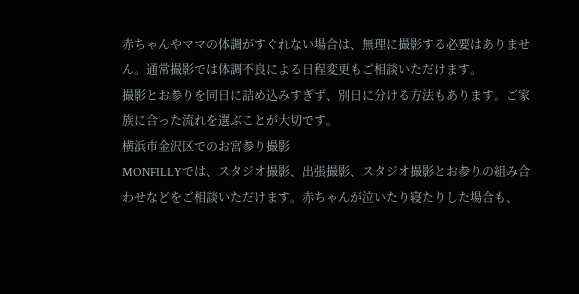赤ちゃんやママの体調がすぐれない場合は、無理に撮影する必要はありません。通常撮影では体調不良による日程変更もご相談いただけます。
撮影とお参りを同日に詰め込みすぎず、別日に分ける方法もあります。ご家族に合った流れを選ぶことが大切です。
横浜市金沢区でのお宮参り撮影
MONFILLYでは、スタジオ撮影、出張撮影、スタジオ撮影とお参りの組み合わせなどをご相談いただけます。赤ちゃんが泣いたり寝たりした場合も、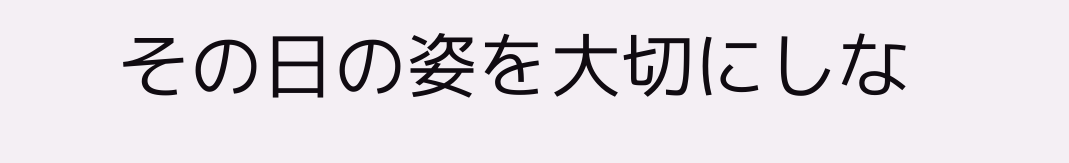その日の姿を大切にしな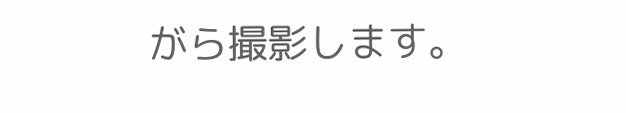がら撮影します。